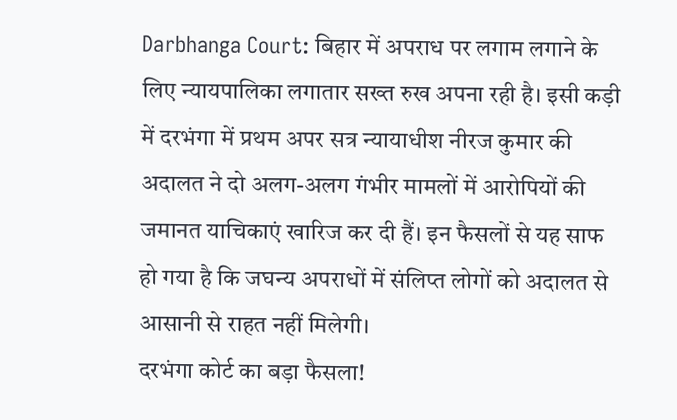Darbhanga Court: बिहार में अपराध पर लगाम लगाने के लिए न्यायपालिका लगातार सख्त रुख अपना रही है। इसी कड़ी में दरभंगा में प्रथम अपर सत्र न्यायाधीश नीरज कुमार की अदालत ने दो अलग-अलग गंभीर मामलों में आरोपियों की जमानत याचिकाएं खारिज कर दी हैं। इन फैसलों से यह साफ हो गया है कि जघन्य अपराधों में संलिप्त लोगों को अदालत से आसानी से राहत नहीं मिलेगी।
दरभंगा कोर्ट का बड़ा फैसला!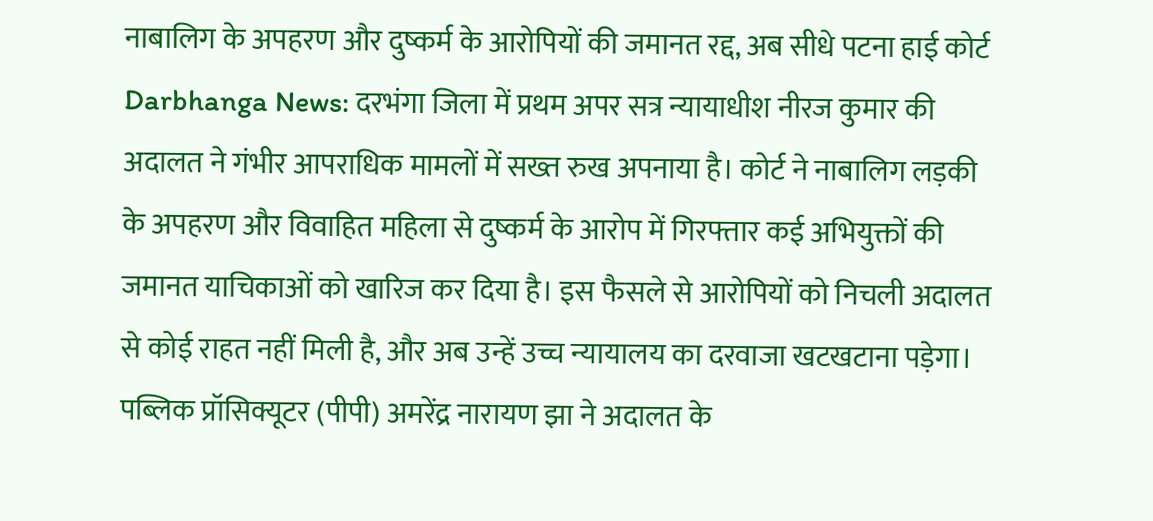नाबालिग के अपहरण और दुष्कर्म के आरोपियों की जमानत रद्द, अब सीधे पटना हाई कोर्ट
Darbhanga News: दरभंगा जिला में प्रथम अपर सत्र न्यायाधीश नीरज कुमार की अदालत ने गंभीर आपराधिक मामलों में सख्त रुख अपनाया है। कोर्ट ने नाबालिग लड़की के अपहरण और विवाहित महिला से दुष्कर्म के आरोप में गिरफ्तार कई अभियुक्तों की जमानत याचिकाओं को खारिज कर दिया है। इस फैसले से आरोपियों को निचली अदालत से कोई राहत नहीं मिली है, और अब उन्हें उच्च न्यायालय का दरवाजा खटखटाना पड़ेगा।
पब्लिक प्रॉसिक्यूटर (पीपी) अमरेंद्र नारायण झा ने अदालत के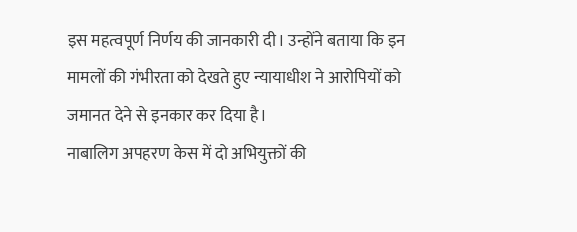इस महत्वपूर्ण निर्णय की जानकारी दी। उन्होंने बताया कि इन मामलों की गंभीरता को देखते हुए न्यायाधीश ने आरोपियों को जमानत देने से इनकार कर दिया है।
नाबालिग अपहरण केस में दो अभियुक्तों की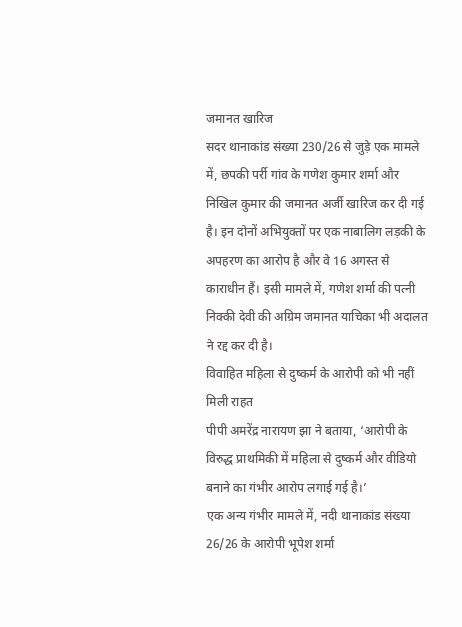जमानत खारिज
सदर थानाकांड संख्या 230/26 से जुड़े एक मामले में, छपकी पर्री गांव के गणेश कुमार शर्मा और निखिल कुमार की जमानत अर्जी खारिज कर दी गई है। इन दोनों अभियुक्तों पर एक नाबालिग लड़की के अपहरण का आरोप है और वे 16 अगस्त से काराधीन हैं। इसी मामले में, गणेश शर्मा की पत्नी निक्की देवी की अग्रिम जमानत याचिका भी अदालत ने रद्द कर दी है।
विवाहित महिला से दुष्कर्म के आरोपी को भी नहीं मिली राहत
पीपी अमरेंद्र नारायण झा ने बताया, ‘आरोपी के विरुद्ध प्राथमिकी में महिला से दुष्कर्म और वीडियो बनाने का गंभीर आरोप लगाई गई है।’
एक अन्य गंभीर मामले में, नदी थानाकांड संख्या 26/26 के आरोपी भूपेश शर्मा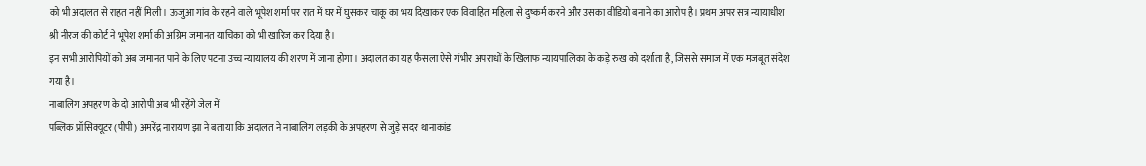को भी अदालत से राहत नहीं मिली। ऊजुआ गांव के रहने वाले भूपेश शर्मा पर रात में घर में घुसकर चाकू का भय दिखाकर एक विवाहित महिला से दुष्कर्म करने और उसका वीडियो बनाने का आरोप है। प्रथम अपर सत्र न्यायाधीश श्री नीरज की कोर्ट ने भूपेश शर्मा की अग्रिम जमानत याचिका को भी खारिज कर दिया है।
इन सभी आरोपियों को अब जमानत पाने के लिए पटना उच्च न्यायालय की शरण में जाना होगा। अदालत का यह फैसला ऐसे गंभीर अपराधों के खिलाफ न्यायपालिका के कड़े रुख को दर्शाता है, जिससे समाज में एक मजबूत संदेश गया है।
नाबालिग अपहरण के दो आरोपी अब भी रहेंगे जेल में
पब्लिक प्रॉसिक्यूटर (पीपी) अमरेंद्र नारायण झा ने बताया कि अदालत ने नाबालिग लड़की के अपहरण से जुड़े सदर थानाकांड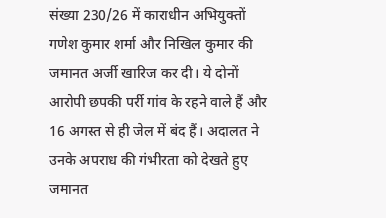संख्या 230/26 में काराधीन अभियुक्तों गणेश कुमार शर्मा और निखिल कुमार की जमानत अर्जी खारिज कर दी। ये दोनों आरोपी छपकी पर्री गांव के रहने वाले हैं और 16 अगस्त से ही जेल में बंद हैं। अदालत ने उनके अपराध की गंभीरता को देखते हुए जमानत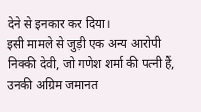देने से इनकार कर दिया।
इसी मामले से जुड़ी एक अन्य आरोपी निक्की देवी, जो गणेश शर्मा की पत्नी हैं, उनकी अग्रिम जमानत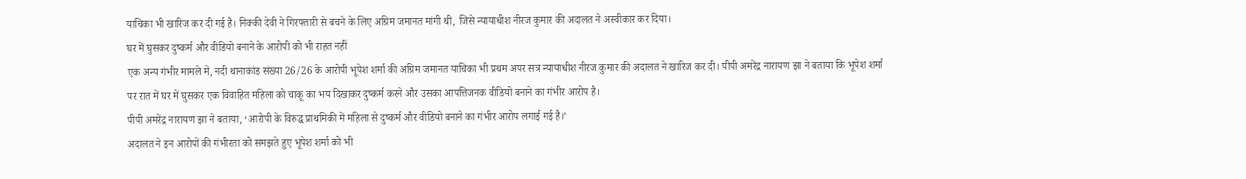याचिका भी खारिज कर दी गई है। निक्की देवी ने गिरफ्तारी से बचने के लिए अग्रिम जमानत मांगी थी, जिसे न्यायाधीश नीरज कुमार की अदालत ने अस्वीकार कर दिया।
घर में घुसकर दुष्कर्म और वीडियो बनाने के आरोपी को भी राहत नहीं
एक अन्य गंभीर मामले में, नदी थानाकांड संख्या 26/26 के आरोपी भूपेश शर्मा की अग्रिम जमानत याचिका भी प्रथम अपर सत्र न्यायाधीश नीरज कुमार की अदालत ने खारिज कर दी। पीपी अमरेंद्र नारायण झा ने बताया कि भूपेश शर्मा पर रात में घर में घुसकर एक विवाहित महिला को चाकू का भय दिखाकर दुष्कर्म करने और उसका आपत्तिजनक वीडियो बनाने का गंभीर आरोप है।
पीपी अमरेंद्र नारायण झा ने बताया, ‘आरोपी के विरुद्ध प्राथमिकी में महिला से दुष्कर्म और वीडियो बनाने का गंभीर आरोप लगाई गई है।’
अदालत ने इन आरोपों की गंभीरता को समझते हुए भूपेश शर्मा को भी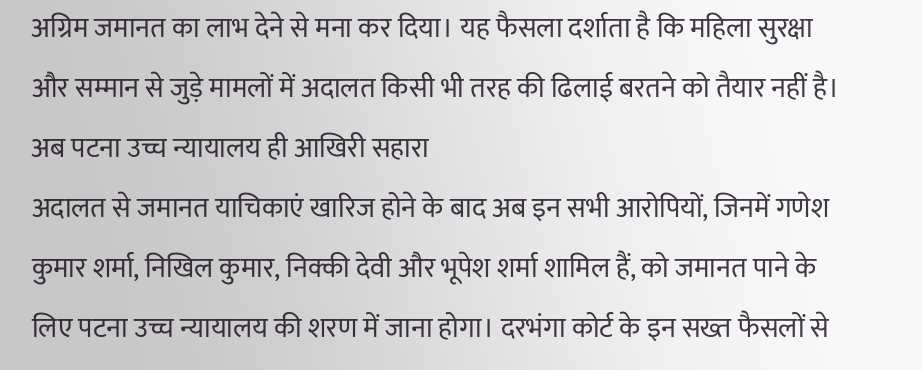अग्रिम जमानत का लाभ देने से मना कर दिया। यह फैसला दर्शाता है कि महिला सुरक्षा और सम्मान से जुड़े मामलों में अदालत किसी भी तरह की ढिलाई बरतने को तैयार नहीं है।
अब पटना उच्च न्यायालय ही आखिरी सहारा
अदालत से जमानत याचिकाएं खारिज होने के बाद अब इन सभी आरोपियों, जिनमें गणेश कुमार शर्मा, निखिल कुमार, निक्की देवी और भूपेश शर्मा शामिल हैं, को जमानत पाने के लिए पटना उच्च न्यायालय की शरण में जाना होगा। दरभंगा कोर्ट के इन सख्त फैसलों से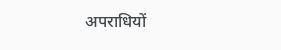अपराधियों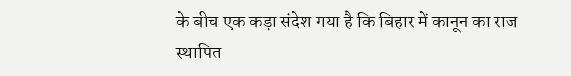के बीच एक कड़ा संदेश गया है कि बिहार में कानून का राज स्थापित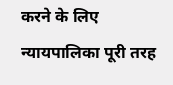करने के लिए न्यायपालिका पूरी तरह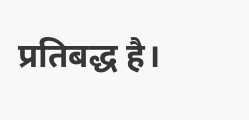प्रतिबद्ध है।